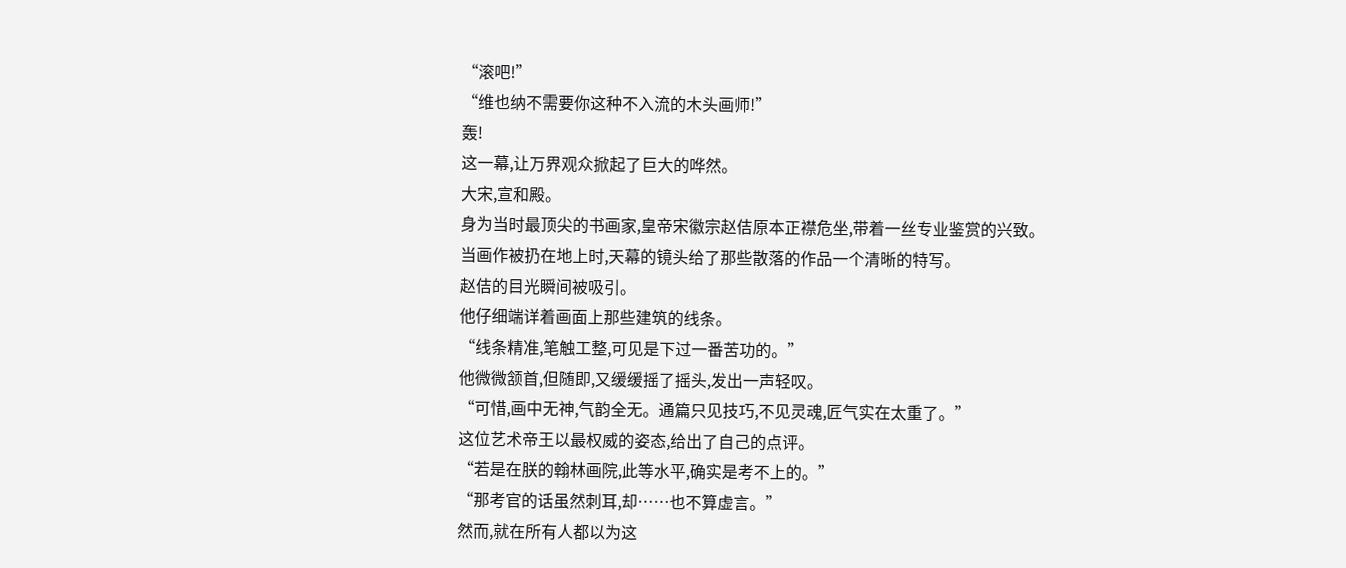“滚吧!”
“维也纳不需要你这种不入流的木头画师!”
轰!
这一幕,让万界观众掀起了巨大的哗然。
大宋,宣和殿。
身为当时最顶尖的书画家,皇帝宋徽宗赵佶原本正襟危坐,带着一丝专业鉴赏的兴致。
当画作被扔在地上时,天幕的镜头给了那些散落的作品一个清晰的特写。
赵佶的目光瞬间被吸引。
他仔细端详着画面上那些建筑的线条。
“线条精准,笔触工整,可见是下过一番苦功的。”
他微微颔首,但随即,又缓缓摇了摇头,发出一声轻叹。
“可惜,画中无神,气韵全无。通篇只见技巧,不见灵魂,匠气实在太重了。”
这位艺术帝王以最权威的姿态,给出了自己的点评。
“若是在朕的翰林画院,此等水平,确实是考不上的。”
“那考官的话虽然刺耳,却……也不算虚言。”
然而,就在所有人都以为这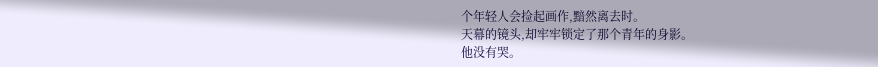个年轻人会捡起画作,黯然离去时。
天幕的镜头,却牢牢锁定了那个青年的身影。
他没有哭。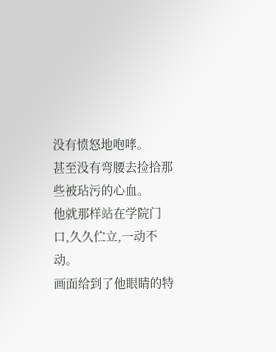没有愤怒地咆哮。
甚至没有弯腰去捡拾那些被玷污的心血。
他就那样站在学院门口,久久伫立,一动不动。
画面给到了他眼睛的特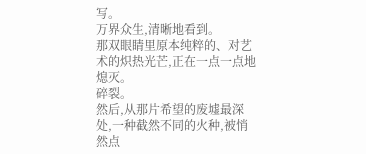写。
万界众生,清晰地看到。
那双眼睛里原本纯粹的、对艺术的炽热光芒,正在一点一点地熄灭。
碎裂。
然后,从那片希望的废墟最深处,一种截然不同的火种,被悄然点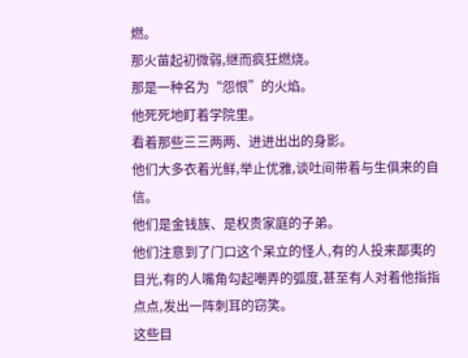燃。
那火苗起初微弱,继而疯狂燃烧。
那是一种名为“怨恨”的火焰。
他死死地盯着学院里。
看着那些三三两两、进进出出的身影。
他们大多衣着光鲜,举止优雅,谈吐间带着与生俱来的自信。
他们是金钱族、是权贵家庭的子弟。
他们注意到了门口这个呆立的怪人,有的人投来鄙夷的目光,有的人嘴角勾起嘲弄的弧度,甚至有人对着他指指点点,发出一阵刺耳的窃笑。
这些目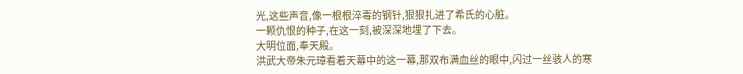光,这些声音,像一根根淬毒的钢针,狠狠扎进了希氏的心脏。
一颗仇恨的种子,在这一刻,被深深地埋了下去。
大明位面,奉天殿。
洪武大帝朱元璋看着天幕中的这一幕,那双布满血丝的眼中,闪过一丝骇人的寒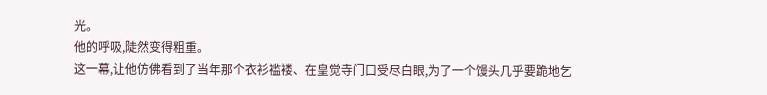光。
他的呼吸,陡然变得粗重。
这一幕,让他仿佛看到了当年那个衣衫褴褛、在皇觉寺门口受尽白眼,为了一个馒头几乎要跪地乞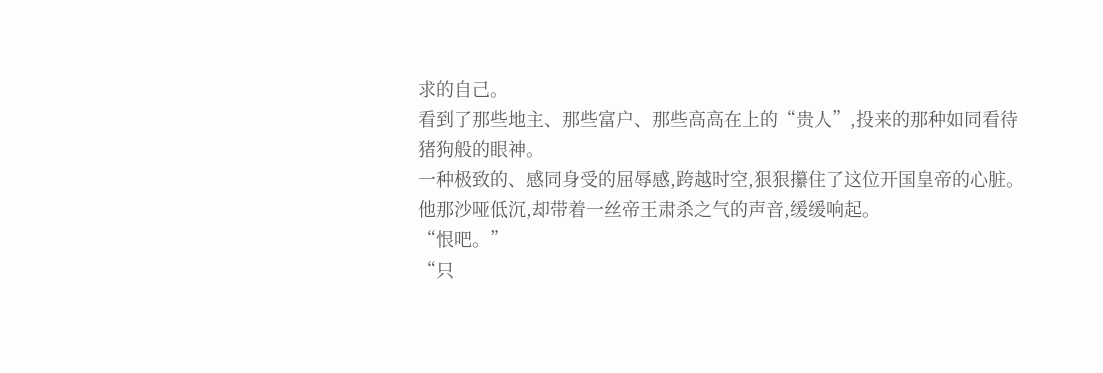求的自己。
看到了那些地主、那些富户、那些高高在上的“贵人”,投来的那种如同看待猪狗般的眼神。
一种极致的、感同身受的屈辱感,跨越时空,狠狠攥住了这位开国皇帝的心脏。
他那沙哑低沉,却带着一丝帝王肃杀之气的声音,缓缓响起。
“恨吧。”
“只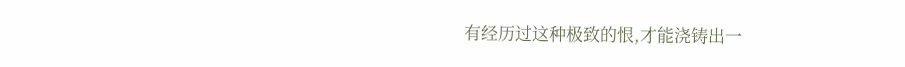有经历过这种极致的恨,才能浇铸出一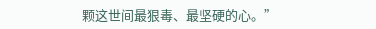颗这世间最狠毒、最坚硬的心。”